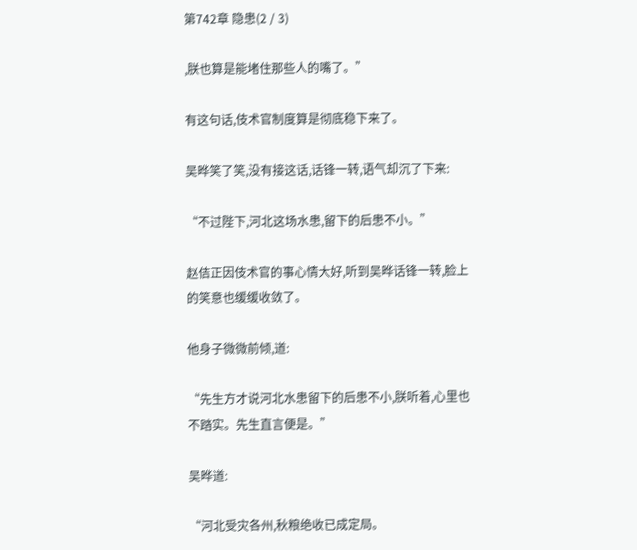第742章 隐患(2 / 3)

,朕也算是能堵住那些人的嘴了。”

有这句话,伎术官制度算是彻底稳下来了。

吴晔笑了笑,没有接这话,话锋一转,语气却沉了下来:

“不过陛下,河北这场水患,留下的后患不小。”

赵佶正因伎术官的事心情大好,听到吴晔话锋一转,脸上的笑意也缓缓收敛了。

他身子微微前倾,道:

“先生方才说河北水患留下的后患不小,朕听着,心里也不踏实。先生直言便是。”

吴晔道:

“河北受灾各州,秋粮绝收已成定局。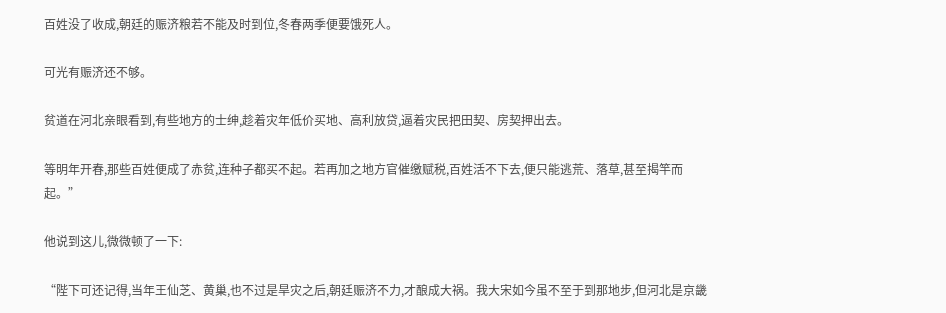百姓没了收成,朝廷的赈济粮若不能及时到位,冬春两季便要饿死人。

可光有赈济还不够。

贫道在河北亲眼看到,有些地方的士绅,趁着灾年低价买地、高利放贷,逼着灾民把田契、房契押出去。

等明年开春,那些百姓便成了赤贫,连种子都买不起。若再加之地方官催缴赋税,百姓活不下去,便只能逃荒、落草,甚至揭竿而起。”

他说到这儿,微微顿了一下:

“陛下可还记得,当年王仙芝、黄巢,也不过是旱灾之后,朝廷赈济不力,才酿成大祸。我大宋如今虽不至于到那地步,但河北是京畿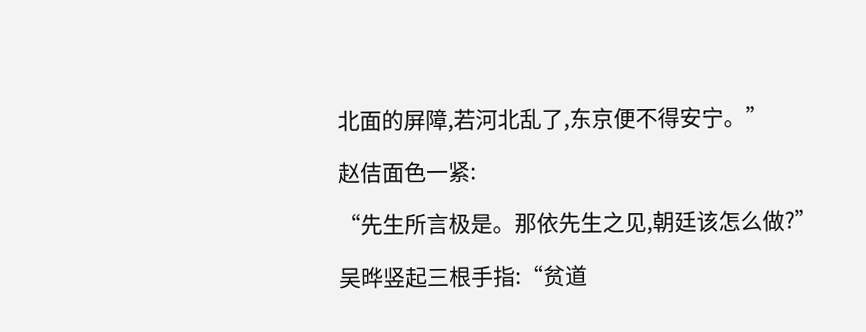北面的屏障,若河北乱了,东京便不得安宁。”

赵佶面色一紧:

“先生所言极是。那依先生之见,朝廷该怎么做?”

吴晔竖起三根手指:“贫道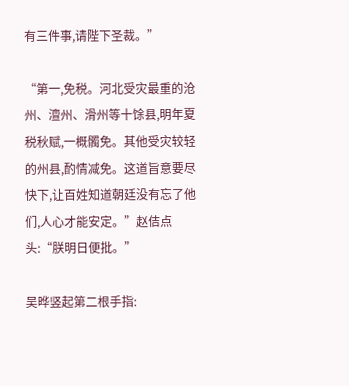有三件事,请陛下圣裁。”

“第一,免税。河北受灾最重的沧州、澶州、滑州等十馀县,明年夏税秋赋,一概髑免。其他受灾较轻的州县,酌情减免。这道旨意要尽快下,让百姓知道朝廷没有忘了他们,人心才能安定。”赵佶点头:“朕明日便批。”

吴晔竖起第二根手指: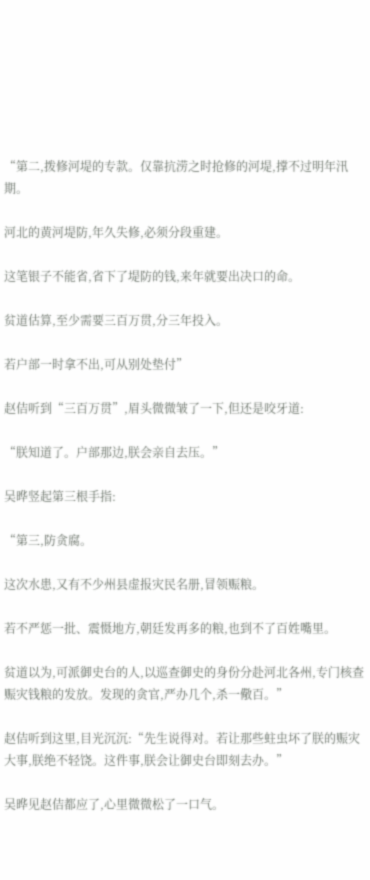“第二,拨修河堤的专款。仅靠抗涝之时抢修的河堤,撑不过明年汛期。

河北的黄河堤防,年久失修,必须分段重建。

这笔银子不能省,省下了堤防的钱,来年就要出决口的命。

贫道估算,至少需要三百万贯,分三年投入。

若户部一时拿不出,可从别处垫付”

赵佶听到“三百万贯”,眉头微微皱了一下,但还是咬牙道:

“朕知道了。户部那边,朕会亲自去压。”

吴晔竖起第三根手指:

“第三,防贪腐。

这次水患,又有不少州县虚报灾民名册,冒领赈粮。

若不严惩一批、震慑地方,朝廷发再多的粮,也到不了百姓嘴里。

贫道以为,可派御史台的人,以巡查御史的身份分赴河北各州,专门核查赈灾钱粮的发放。发现的贪官,严办几个,杀一儆百。”

赵佶听到这里,目光沉沉:“先生说得对。若让那些蛀虫坏了朕的赈灾大事,朕绝不轻饶。这件事,朕会让御史台即刻去办。”

吴晔见赵佶都应了,心里微微松了一口气。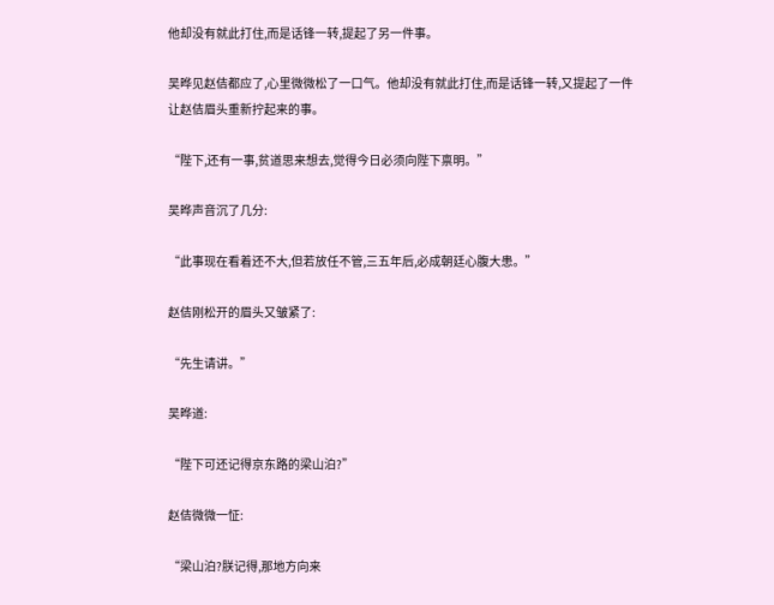他却没有就此打住,而是话锋一转,提起了另一件事。

吴晔见赵佶都应了,心里微微松了一口气。他却没有就此打住,而是话锋一转,又提起了一件让赵佶眉头重新拧起来的事。

“陛下,还有一事,贫道思来想去,觉得今日必须向陛下禀明。”

吴晔声音沉了几分:

“此事现在看着还不大,但若放任不管,三五年后,必成朝廷心腹大患。”

赵佶刚松开的眉头又皱紧了:

“先生请讲。”

吴晔道:

“陛下可还记得京东路的梁山泊?”

赵佶微微一怔:

“梁山泊?朕记得,那地方向来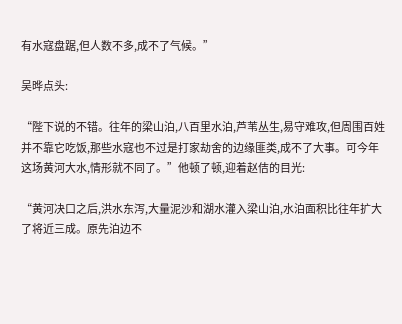有水寇盘踞,但人数不多,成不了气候。”

吴晔点头:

“陛下说的不错。往年的梁山泊,八百里水泊,芦苇丛生,易守难攻,但周围百姓并不靠它吃饭,那些水寇也不过是打家劫舍的边缘匪类,成不了大事。可今年这场黄河大水,情形就不同了。”他顿了顿,迎着赵佶的目光:

“黄河决口之后,洪水东泻,大量泥沙和湖水灌入梁山泊,水泊面积比往年扩大了将近三成。原先泊边不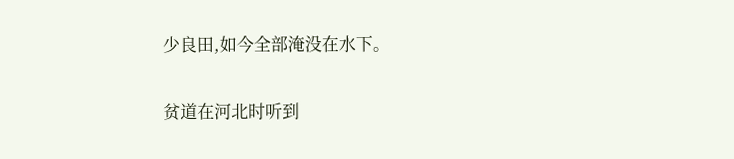少良田,如今全部淹没在水下。

贫道在河北时听到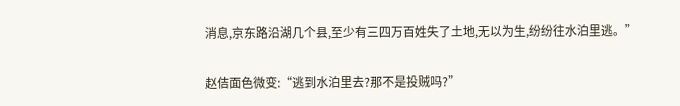消息,京东路沿湖几个县,至少有三四万百姓失了土地,无以为生,纷纷往水泊里逃。”

赵佶面色微变:“逃到水泊里去?那不是投贼吗?”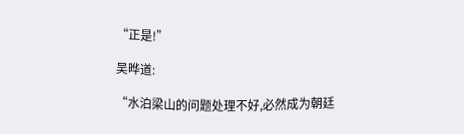“正是!”

吴晔道:

“水泊梁山的问题处理不好,必然成为朝廷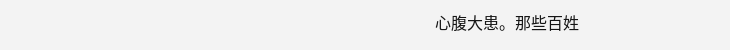心腹大患。那些百姓